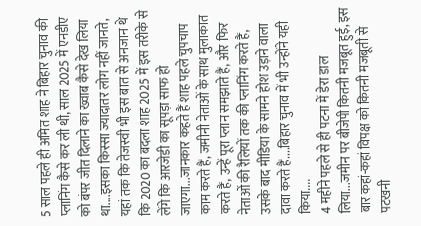5 साल पहले ही अमित शाह ने बिहार चुनाव की प्लानिंग कैसे कर ली थी, साल 2025 में एनडीए को बंपर जीत दिलाने का ख्वाब कैसे देख लिया था....इसका किस्सा ज्यादातर लोग नहीं जानते, यहां तक कि तेजस्वी भी इस बात से अनजान थे कि 2020 का बदला शाह 2025 में इस तरीके से लेंगे कि आरजेडी का सूपड़ा साफ हो जाएगा...जानकार कहते हैं शाह पहले चुपचाप काम करते हैं, जमीनी नेताओं के साथ मुलाकात करते हैं, उन्हें पूरा प्लान समझाते हैं, और फिर नेताओं की रैलियों तक की प्लानिंग करते हैं, उसके बाद मीडिया के सामने होश उड़ाने वाला दावा करते हैं....बिहार चुनाव में भी उन्होंने यही किया....
4 महीने पहले से ही पटना में डेरा डाल लिया...जमीन पर बीजेपी कितनी मजबूत हुई, इस बार कहां-कहां विपक्ष को कितनी मजबूती से पटखनी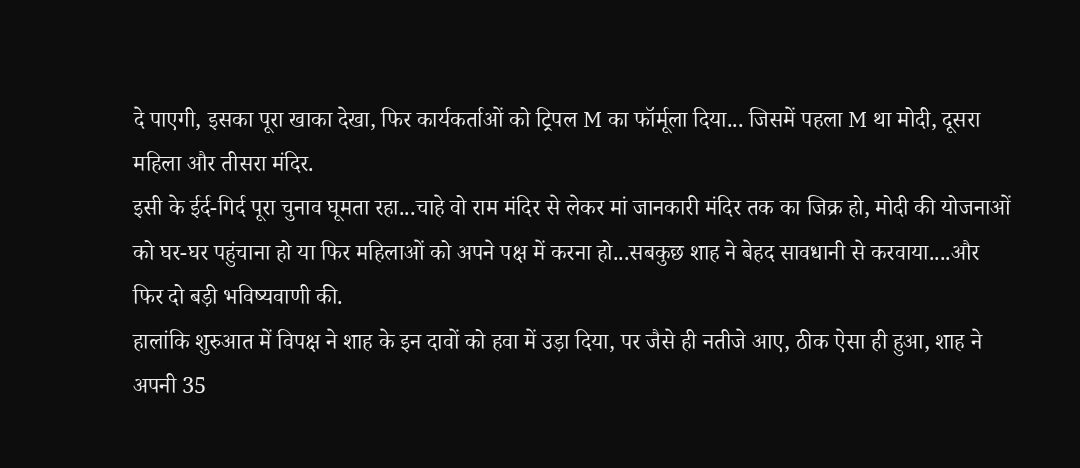दे पाएगी, इसका पूरा खाका देखा, फिर कार्यकर्ताओं को ट्रिपल M का फॉर्मूला दिया... जिसमें पहला M था मोदी, दूसरा महिला और तीसरा मंदिर.
इसी के ईर्द-गिर्द पूरा चुनाव घूमता रहा...चाहे वो राम मंदिर से लेकर मां जानकारी मंदिर तक का जिक्र हो, मोदी की योजनाओं को घर-घर पहुंचाना हो या फिर महिलाओं को अपने पक्ष में करना हो...सबकुछ शाह ने बेहद सावधानी से करवाया....और फिर दो बड़ी भविष्यवाणी की.
हालांकि शुरुआत में विपक्ष ने शाह के इन दावों को हवा में उड़ा दिया, पर जैसे ही नतीजे आए, ठीक ऐसा ही हुआ, शाह ने अपनी 35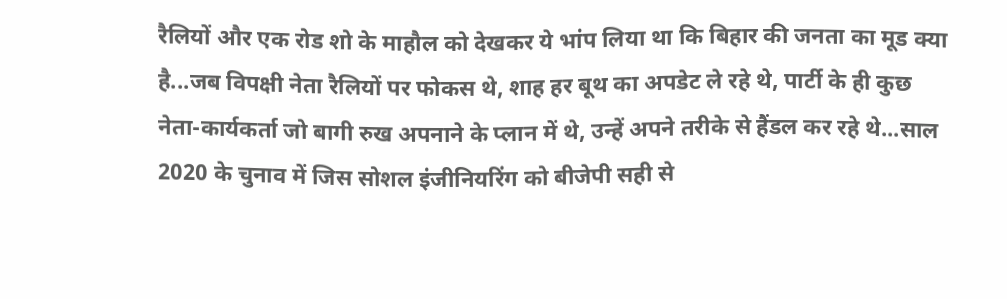रैलियों और एक रोड शो के माहौल को देखकर ये भांप लिया था कि बिहार की जनता का मूड क्या है...जब विपक्षी नेता रैलियों पर फोकस थे, शाह हर बूथ का अपडेट ले रहे थे, पार्टी के ही कुछ नेता-कार्यकर्ता जो बागी रुख अपनाने के प्लान में थे, उन्हें अपने तरीके से हैंडल कर रहे थे...साल 2020 के चुनाव में जिस सोशल इंजीनियरिंग को बीजेपी सही से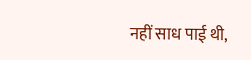नहीं साध पाई थी,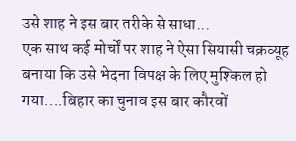उसे शाह ने इस बार तरीके से साधा...
एक साथ कई मोर्चों पर शाह ने ऐसा सियासी चक्रव्यूह बनाया कि उसे भेदना विपक्ष के लिए मुश्किल हो गया....बिहार का चुनाव इस बार कौरवों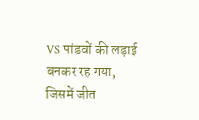VS पांडवों की लड़ाई बनकर रह गया, जिसमें जीत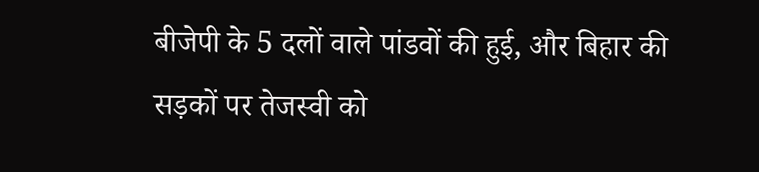बीजेपी के 5 दलों वाले पांडवों की हुई, और बिहार की सड़कों पर तेजस्वी को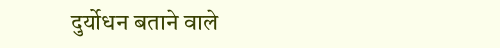दुर्योधन बताने वाले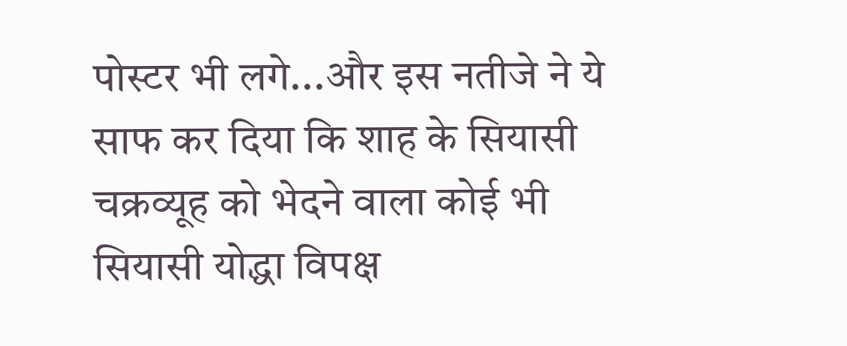पोस्टर भी लगे...और इस नतीजे ने ये साफ कर दिया कि शाह के सियासी चक्रव्यूह को भेदने वाला कोई भी सियासी योद्धा विपक्ष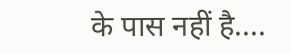के पास नहीं है....